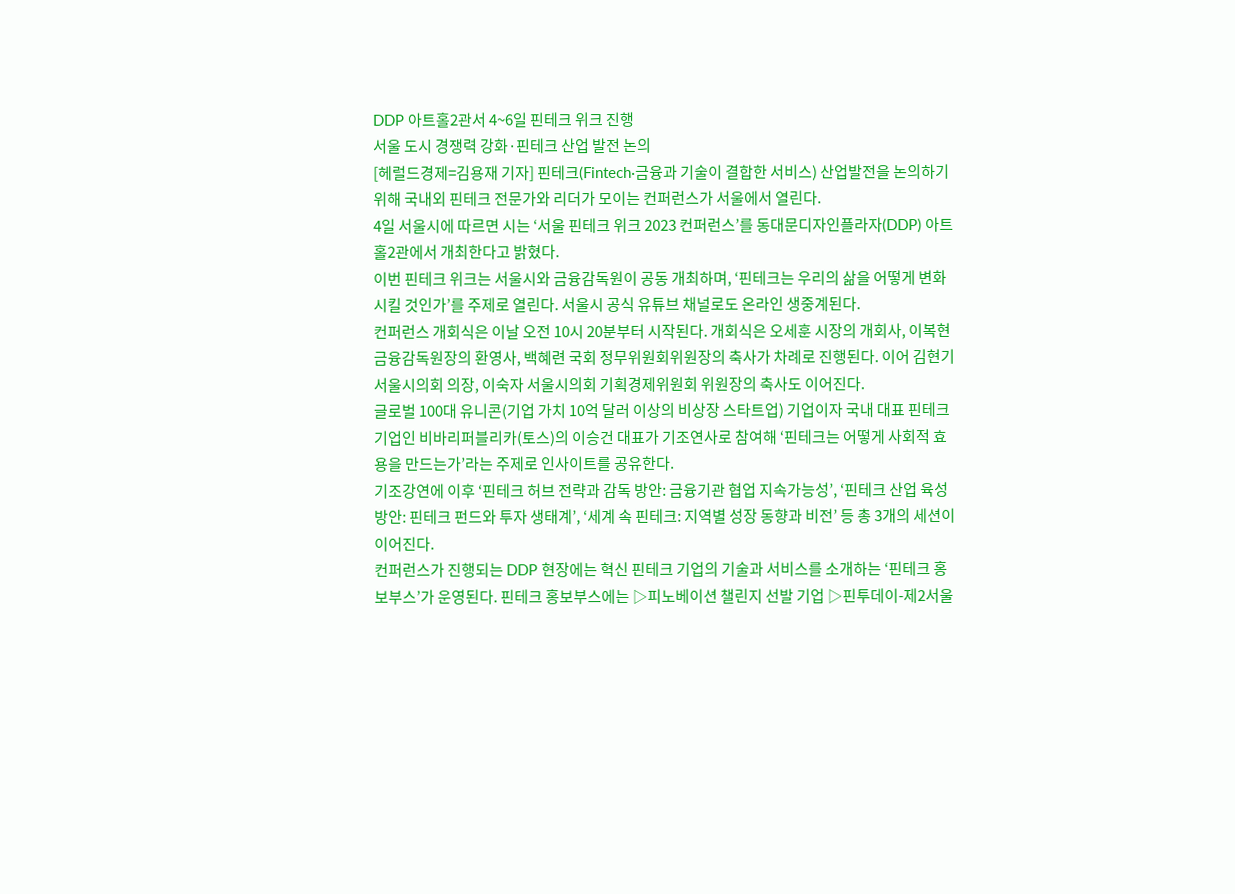DDP 아트홀2관서 4~6일 핀테크 위크 진행
서울 도시 경쟁력 강화·핀테크 산업 발전 논의
[헤럴드경제=김용재 기자] 핀테크(Fintech·금융과 기술이 결합한 서비스) 산업발전을 논의하기 위해 국내외 핀테크 전문가와 리더가 모이는 컨퍼런스가 서울에서 열린다.
4일 서울시에 따르면 시는 ‘서울 핀테크 위크 2023 컨퍼런스’를 동대문디자인플라자(DDP) 아트홀2관에서 개최한다고 밝혔다.
이번 핀테크 위크는 서울시와 금융감독원이 공동 개최하며, ‘핀테크는 우리의 삶을 어떻게 변화시킬 것인가’를 주제로 열린다. 서울시 공식 유튜브 채널로도 온라인 생중계된다.
컨퍼런스 개회식은 이날 오전 10시 20분부터 시작된다. 개회식은 오세훈 시장의 개회사, 이복현 금융감독원장의 환영사, 백혜련 국회 정무위원회위원장의 축사가 차례로 진행된다. 이어 김현기 서울시의회 의장, 이숙자 서울시의회 기획경제위원회 위원장의 축사도 이어진다.
글로벌 100대 유니콘(기업 가치 10억 달러 이상의 비상장 스타트업) 기업이자 국내 대표 핀테크 기업인 비바리퍼블리카(토스)의 이승건 대표가 기조연사로 참여해 ‘핀테크는 어떻게 사회적 효용을 만드는가’라는 주제로 인사이트를 공유한다.
기조강연에 이후 ‘핀테크 허브 전략과 감독 방안: 금융기관 협업 지속가능성’, ‘핀테크 산업 육성 방안: 핀테크 펀드와 투자 생태계’, ‘세계 속 핀테크: 지역별 성장 동향과 비전’ 등 총 3개의 세션이 이어진다.
컨퍼런스가 진행되는 DDP 현장에는 혁신 핀테크 기업의 기술과 서비스를 소개하는 ‘핀테크 홍보부스’가 운영된다. 핀테크 홍보부스에는 ▷피노베이션 챌린지 선발 기업 ▷핀투데이-제2서울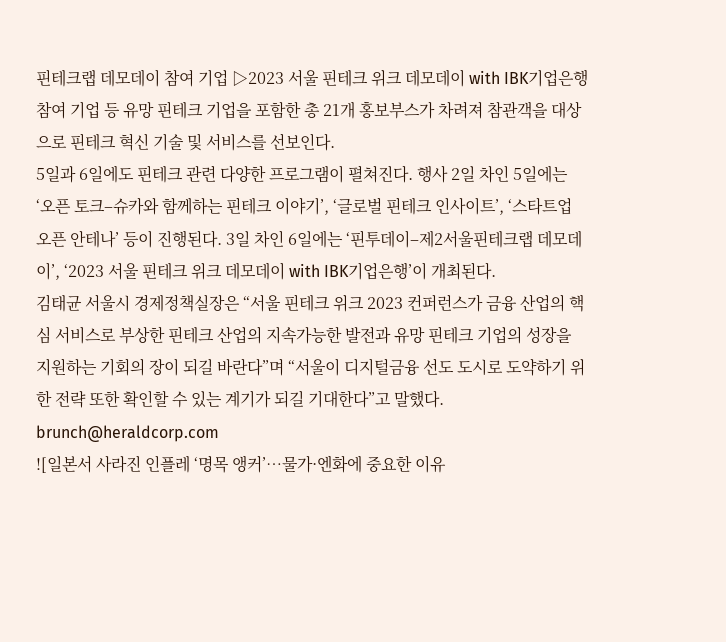핀테크랩 데모데이 참여 기업 ▷2023 서울 핀테크 위크 데모데이 with IBK기업은행 참여 기업 등 유망 핀테크 기업을 포함한 총 21개 홍보부스가 차려져 참관객을 대상으로 핀테크 혁신 기술 및 서비스를 선보인다.
5일과 6일에도 핀테크 관련 다양한 프로그램이 펼쳐진다. 행사 2일 차인 5일에는 ‘오픈 토크–슈카와 함께하는 핀테크 이야기’, ‘글로벌 핀테크 인사이트’, ‘스타트업 오픈 안테나’ 등이 진행된다. 3일 차인 6일에는 ‘핀투데이–제2서울핀테크랩 데모데이’, ‘2023 서울 핀테크 위크 데모데이 with IBK기업은행’이 개최된다.
김태균 서울시 경제정책실장은 “서울 핀테크 위크 2023 컨퍼런스가 금융 산업의 핵심 서비스로 부상한 핀테크 산업의 지속가능한 발전과 유망 핀테크 기업의 성장을 지원하는 기회의 장이 되길 바란다”며 “서울이 디지털금융 선도 도시로 도약하기 위한 전략 또한 확인할 수 있는 계기가 되길 기대한다”고 말했다.
brunch@heraldcorp.com
![일본서 사라진 인플레 ‘명목 앵커’…물가·엔화에 중요한 이유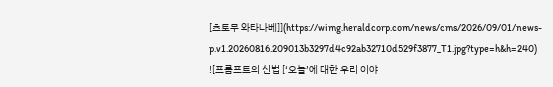[츠토무 와타나베]](https://wimg.heraldcorp.com/news/cms/2026/09/01/news-p.v1.20260816.209013b3297d4c92ab32710d529f3877_T1.jpg?type=h&h=240)
![프롬프트의 신법 [‘오늘’에 대한 우리 이야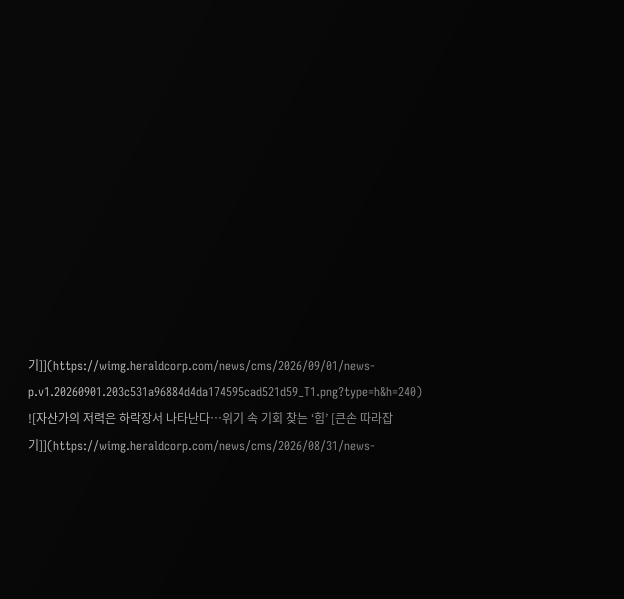기]](https://wimg.heraldcorp.com/news/cms/2026/09/01/news-p.v1.20260901.203c531a96884d4da174595cad521d59_T1.png?type=h&h=240)
![자산가의 저력은 하락장서 나타난다…위기 속 기회 찾는 ‘힘’ [큰손 따라잡기]](https://wimg.heraldcorp.com/news/cms/2026/08/31/news-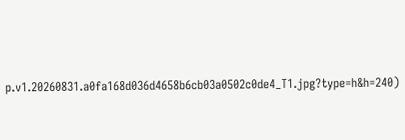p.v1.20260831.a0fa168d036d4658b6cb03a0502c0de4_T1.jpg?type=h&h=240)